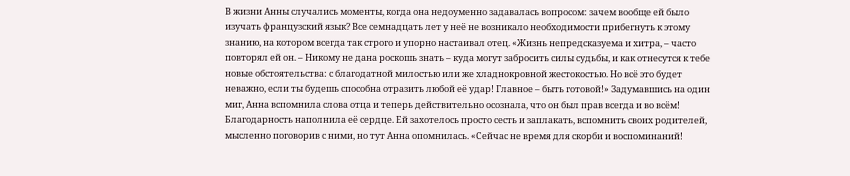В жизни Анны случались моменты, когда она недоуменно задавалась вопросом: зачем вообще ей было изучать французский язык? Все семнадцать лет у неё не возникало необходимости прибегнуть к этому знанию, на котором всегда так строго и упорно настаивал отец. «Жизнь непредсказуема и хитра, – часто повторял ей он. – Никому не дана роскошь знать – куда могут забросить силы судьбы, и как отнесутся к тебе новые обстоятельства: с благодатной милостью или же хладнокровной жестокостью. Но всё это будет неважно, если ты будешь способна отразить любой её удар! Главное – быть готовой!» Задумавшись на один миг, Анна вспомнила слова отца и теперь действительно осознала, что он был прав всегда и во всём! Благодарность наполнила её сердце. Ей захотелось просто сесть и заплакать, вспомнить своих родителей, мысленно поговорив с ними, но тут Анна опомнилась. «Сейчас не время для скорби и воспоминаний!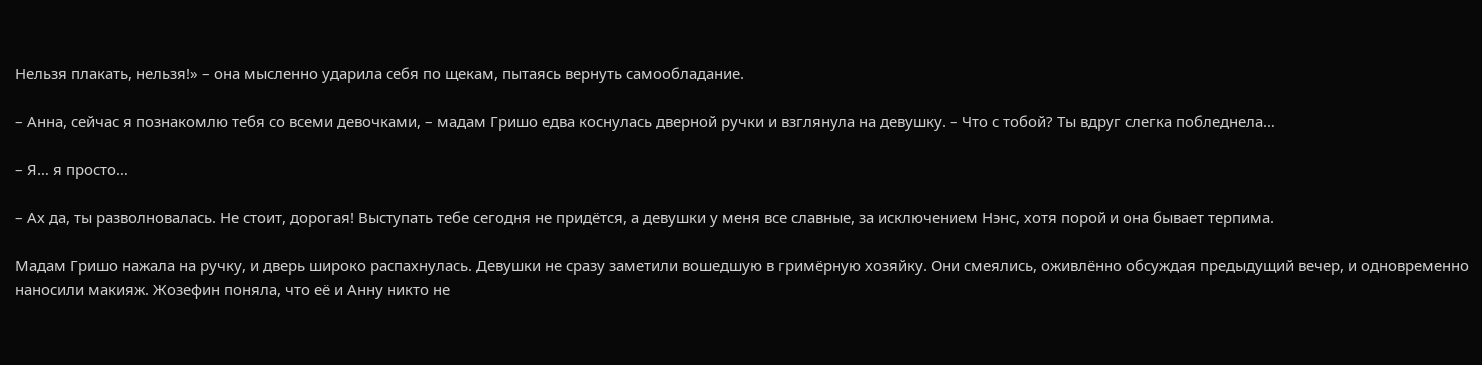Нельзя плакать, нельзя!» – она мысленно ударила себя по щекам, пытаясь вернуть самообладание.

– Анна, сейчас я познакомлю тебя со всеми девочками, – мадам Гришо едва коснулась дверной ручки и взглянула на девушку. – Что с тобой? Ты вдруг слегка побледнела…

– Я… я просто…

– Ах да, ты разволновалась. Не стоит, дорогая! Выступать тебе сегодня не придётся, а девушки у меня все славные, за исключением Нэнс, хотя порой и она бывает терпима.

Мадам Гришо нажала на ручку, и дверь широко распахнулась. Девушки не сразу заметили вошедшую в гримёрную хозяйку. Они смеялись, оживлённо обсуждая предыдущий вечер, и одновременно наносили макияж. Жозефин поняла, что её и Анну никто не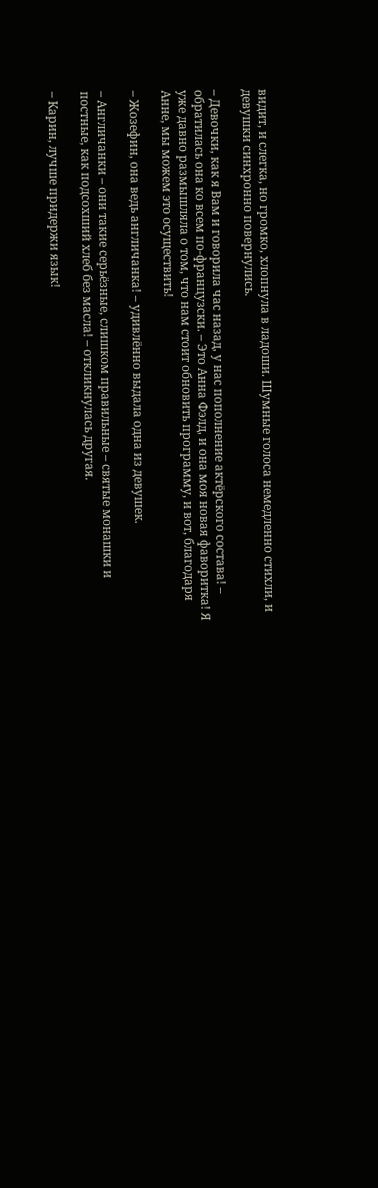видит, и слегка, но громко, хлопнула в ладоши. Шумные голоса немедленно стихли, и девушки синхронно повернулись.

– Девочки, как я Вам и говорила час назад, у нас пополнение актёрского состава! – обратилась она ко всем по-французски. – Это Анна Фэлд, и она моя новая фаворитка! Я уже давно размышляла о том, что нам стоит обновить программу, и вот, благодаря Анне, мы можем это осуществить!

– Жозефин, она ведь англичанка! – удивлённо выдала одна из девушек.

– Англичанки – они такие серьёзные, слишком правильные – святые монашки и постные, как подсохший хлеб без масла! – откликнулась другая.

– Карин, лучше придержи язык!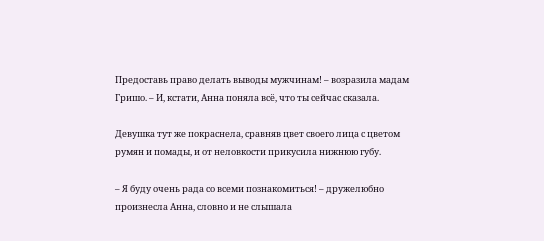Предоставь право делать выводы мужчинам! – возразила мадам Гришо. – И, кстати, Анна поняла всё, что ты сейчас сказала.

Девушка тут же покраснела, сравняв цвет своего лица с цветом румян и помады, и от неловкости прикусила нижнюю губу.

– Я буду очень рада со всеми познакомиться! – дружелюбно произнесла Анна, словно и не слышала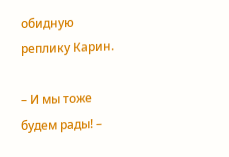обидную реплику Карин.

– И мы тоже будем рады! –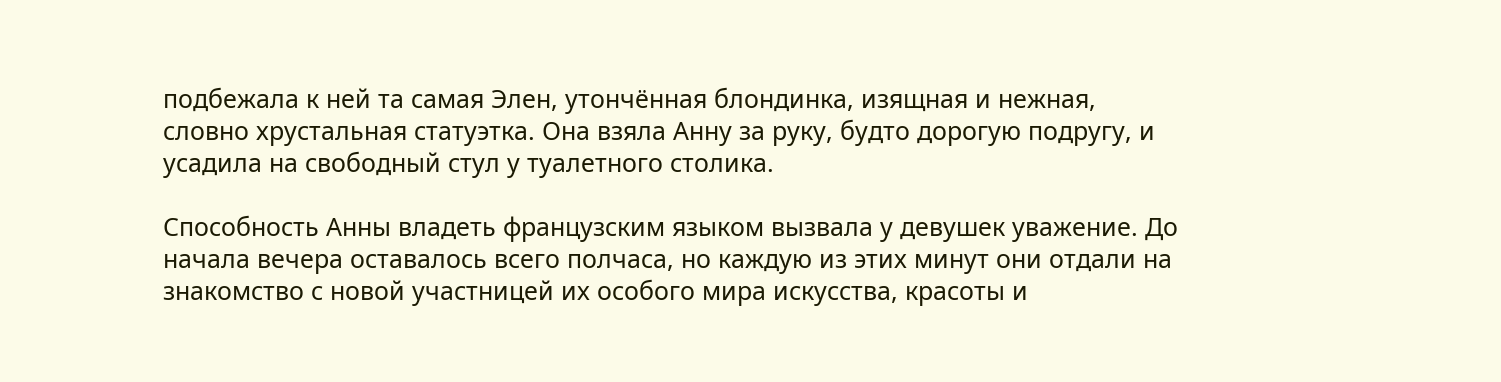подбежала к ней та самая Элен, утончённая блондинка, изящная и нежная, словно хрустальная статуэтка. Она взяла Анну за руку, будто дорогую подругу, и усадила на свободный стул у туалетного столика.

Способность Анны владеть французским языком вызвала у девушек уважение. До начала вечера оставалось всего полчаса, но каждую из этих минут они отдали на знакомство с новой участницей их особого мира искусства, красоты и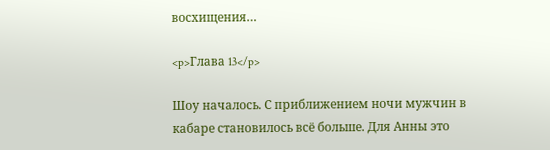восхищения…

<p>Глава 13</p>

Шоу началось. С приближением ночи мужчин в кабаре становилось всё больше. Для Анны это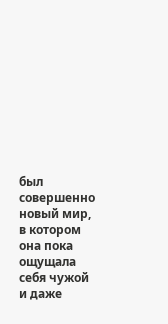был совершенно новый мир, в котором она пока ощущала себя чужой и даже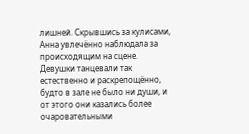лишней. Скрывшись за кулисами, Анна увлечённо наблюдала за происходящим на сцене. Девушки танцевали так естественно и раскрепощённо, будто в зале не было ни души, и от этого они казались более очаровательными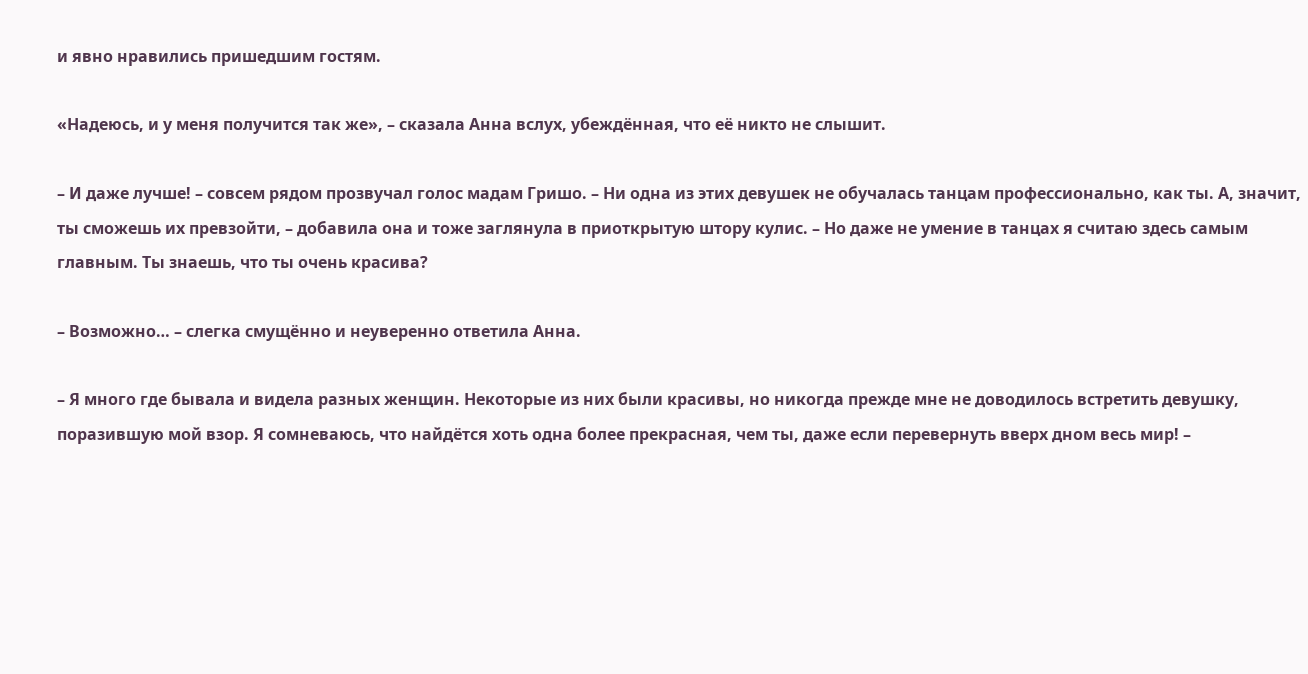и явно нравились пришедшим гостям.

«Надеюсь, и у меня получится так же», – сказала Анна вслух, убеждённая, что её никто не слышит.

– И даже лучше! – совсем рядом прозвучал голос мадам Гришо. – Ни одна из этих девушек не обучалась танцам профессионально, как ты. А, значит, ты сможешь их превзойти, – добавила она и тоже заглянула в приоткрытую штору кулис. – Но даже не умение в танцах я считаю здесь самым главным. Ты знаешь, что ты очень красива?

– Возможно… – слегка смущённо и неуверенно ответила Анна.

– Я много где бывала и видела разных женщин. Некоторые из них были красивы, но никогда прежде мне не доводилось встретить девушку, поразившую мой взор. Я сомневаюсь, что найдётся хоть одна более прекрасная, чем ты, даже если перевернуть вверх дном весь мир! –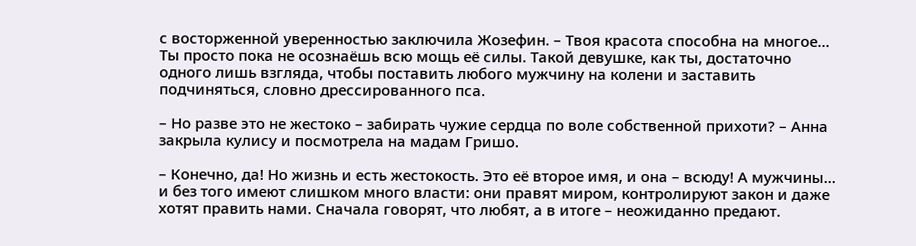с восторженной уверенностью заключила Жозефин. – Твоя красота способна на многое… Ты просто пока не осознаёшь всю мощь её силы. Такой девушке, как ты, достаточно одного лишь взгляда, чтобы поставить любого мужчину на колени и заставить подчиняться, словно дрессированного пса.

– Но разве это не жестоко – забирать чужие сердца по воле собственной прихоти? – Анна закрыла кулису и посмотрела на мадам Гришо.

– Конечно, да! Но жизнь и есть жестокость. Это её второе имя, и она – всюду! А мужчины… и без того имеют слишком много власти: они правят миром, контролируют закон и даже хотят править нами. Сначала говорят, что любят, а в итоге – неожиданно предают.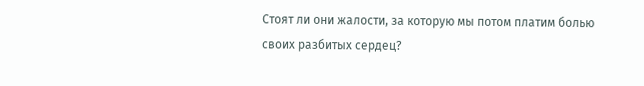Стоят ли они жалости, за которую мы потом платим болью своих разбитых сердец?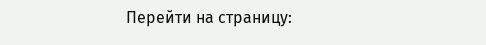Перейти на страницу: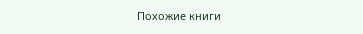Похожие книги